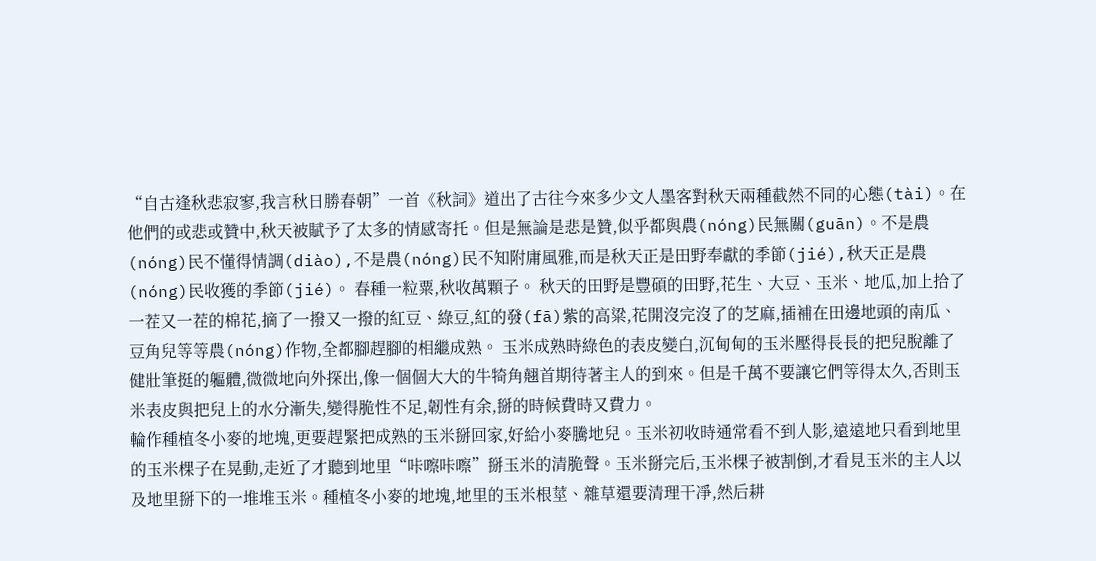“自古逢秋悲寂寥,我言秋日勝春朝”一首《秋詞》道出了古往今來多少文人墨客對秋天兩種截然不同的心態(tài)。在他們的或悲或贊中,秋天被賦予了太多的情感寄托。但是無論是悲是贊,似乎都與農(nóng)民無關(guān)。不是農(nóng)民不懂得情調(diào),不是農(nóng)民不知附庸風雅,而是秋天正是田野奉獻的季節(jié),秋天正是農(nóng)民收獲的季節(jié)。 春種一粒粟,秋收萬顆子。 秋天的田野是豐碩的田野,花生、大豆、玉米、地瓜,加上拾了一茬又一茬的棉花,摘了一撥又一撥的紅豆、綠豆,紅的發(fā)紫的高粱,花開沒完沒了的芝麻,插補在田邊地頭的南瓜、豆角兒等等農(nóng)作物,全都腳趕腳的相繼成熟。 玉米成熟時綠色的表皮變白,沉甸甸的玉米壓得長長的把兒脫離了健壯筆挺的軀體,微微地向外探出,像一個個大大的牛犄角翹首期待著主人的到來。但是千萬不要讓它們等得太久,否則玉米表皮與把兒上的水分漸失,變得脆性不足,韌性有余,掰的時候費時又費力。
輪作種植冬小麥的地塊,更要趕緊把成熟的玉米掰回家,好給小麥騰地兒。玉米初收時通常看不到人影,遠遠地只看到地里的玉米棵子在晃動,走近了才聽到地里“咔嚓咔嚓”掰玉米的清脆聲。玉米掰完后,玉米棵子被割倒,才看見玉米的主人以及地里掰下的一堆堆玉米。種植冬小麥的地塊,地里的玉米根莖、雜草還要清理干凈,然后耕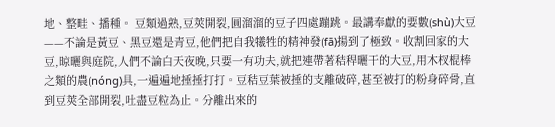地、整畦、播種。 豆類過熟,豆莢開裂,圓溜溜的豆子四處蹦跳。最講奉獻的要數(shù)大豆——不論是黃豆、黑豆還是青豆,他們把自我犧牲的精神發(fā)揚到了極致。收割回家的大豆,晾曬與庭院,人們不論白天夜晚,只要一有功夫,就把連帶著秸稈曬干的大豆,用木杈棍棒之類的農(nóng)具,一遍遍地捶捶打打。豆秸豆葉被捶的支離破碎,甚至被打的粉身碎骨,直到豆莢全部開裂,吐盡豆粒為止。分離出來的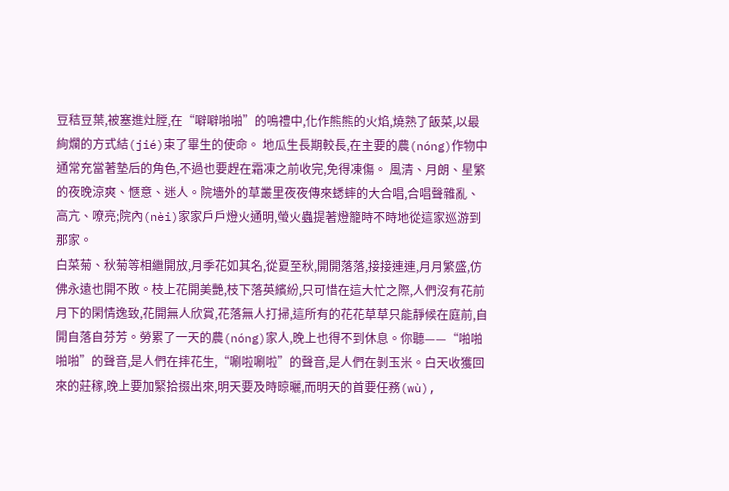豆秸豆葉,被塞進灶膛,在“噼噼啪啪”的鳴禮中,化作熊熊的火焰,燒熟了飯菜,以最絢爛的方式結(jié)束了畢生的使命。 地瓜生長期較長,在主要的農(nóng)作物中通常充當著墊后的角色,不過也要趕在霜凍之前收完,免得凍傷。 風清、月朗、星繁的夜晚涼爽、愜意、迷人。院墻外的草叢里夜夜傳來蟋蟀的大合唱,合唱聲雜亂、高亢、嘹亮;院內(nèi)家家戶戶燈火通明,螢火蟲提著燈籠時不時地從這家巡游到那家。
白菜菊、秋菊等相繼開放,月季花如其名,從夏至秋,開開落落,接接連連,月月繁盛,仿佛永遠也開不敗。枝上花開美艷,枝下落英繽紛,只可惜在這大忙之際,人們沒有花前月下的閑情逸致,花開無人欣賞,花落無人打掃,這所有的花花草草只能靜候在庭前,自開自落自芬芳。勞累了一天的農(nóng)家人,晚上也得不到休息。你聽——“啪啪啪啪”的聲音,是人們在摔花生,“唰啦唰啦”的聲音,是人們在剝玉米。白天收獲回來的莊稼,晚上要加緊拾掇出來,明天要及時晾曬,而明天的首要任務(wù),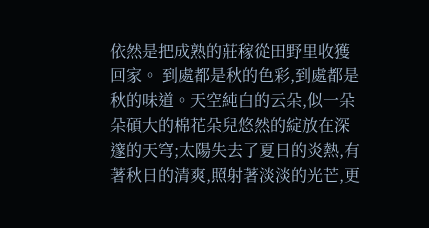依然是把成熟的莊稼從田野里收獲回家。 到處都是秋的色彩,到處都是秋的味道。天空純白的云朵,似一朵朵碩大的棉花朵兒悠然的綻放在深邃的天穹;太陽失去了夏日的炎熱,有著秋日的清爽,照射著淡淡的光芒,更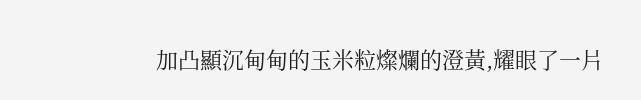加凸顯沉甸甸的玉米粒燦爛的澄黃,耀眼了一片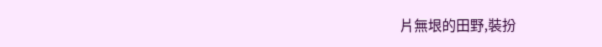片無垠的田野,裝扮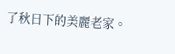了秋日下的美麗老家。